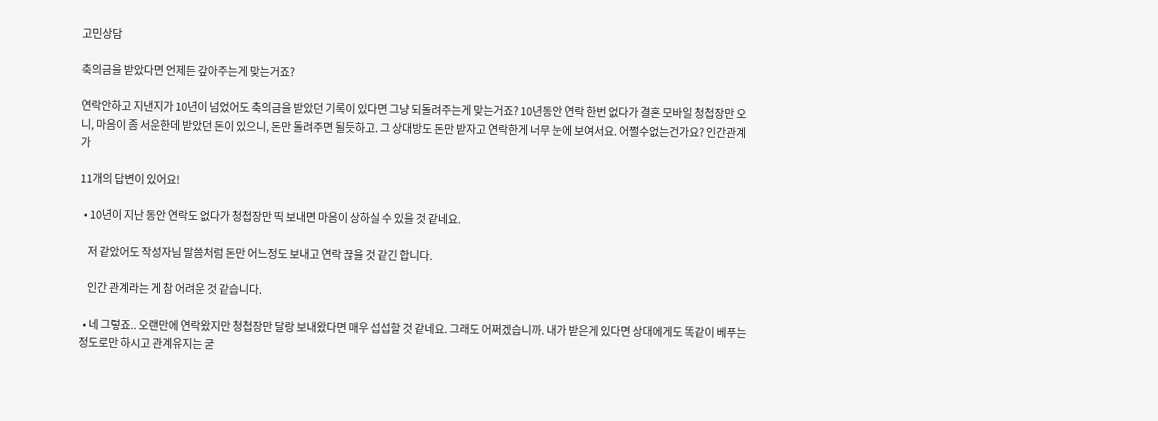고민상담

축의금을 받았다면 언제든 갚아주는게 맞는거죠?

연락안하고 지낸지가 10년이 넘었어도 축의금을 받았던 기록이 있다면 그냥 되돌려주는게 맞는거죠? 10년동안 연락 한번 없다가 결혼 모바일 청첩장만 오니, 마음이 좀 서운한데 받았던 돈이 있으니, 돈만 돌려주면 될듯하고. 그 상대방도 돈만 받자고 연락한게 너무 눈에 보여서요. 어쩔수없는건가요? 인간관계가

11개의 답변이 있어요!

  • 10년이 지난 동안 연락도 없다가 청첩장만 띡 보내면 마음이 상하실 수 있을 것 같네요.

    저 같았어도 작성자님 말씀처럼 돈만 어느정도 보내고 연락 끊을 것 같긴 합니다.

    인간 관계라는 게 참 어려운 것 같습니다.

  • 네 그렇죠.. 오랜만에 연락왔지만 청첩장만 달랑 보내왔다면 매우 섭섭할 것 같네요. 그래도 어쩌겠습니까. 내가 받은게 있다면 상대에게도 똑같이 베푸는 정도로만 하시고 관계유지는 굳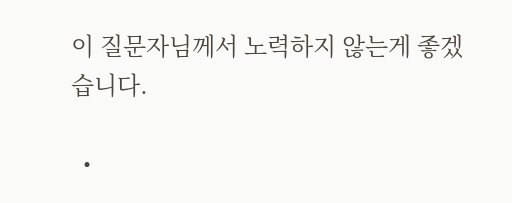이 질문자님께서 노력하지 않는게 좋겠습니다.

  •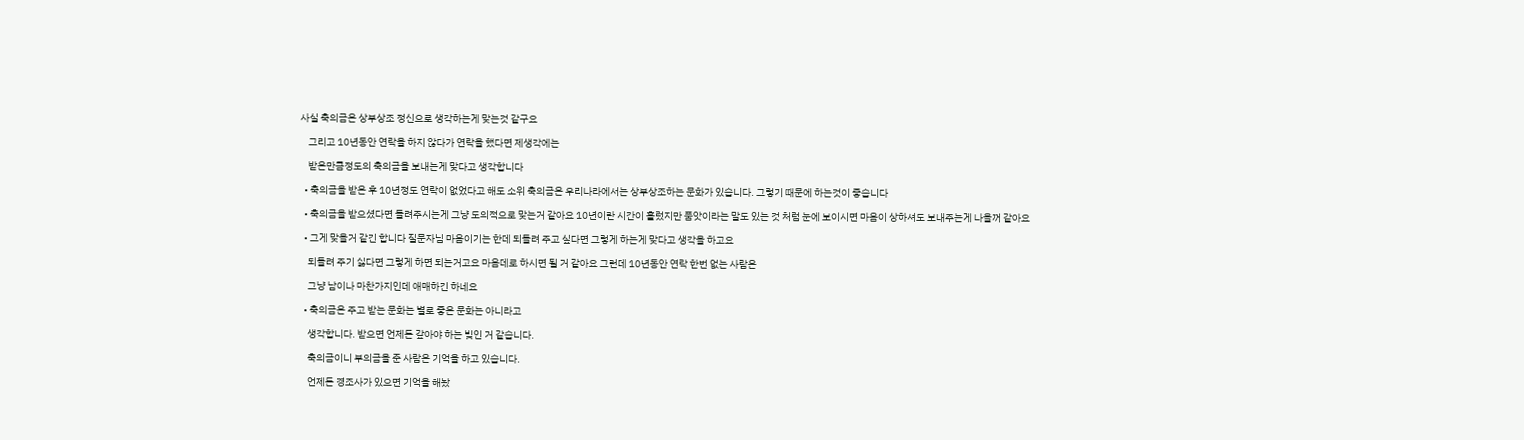사실 축의금은 상부상조 정신으로 생각하는게 맞는것 같구요

    그리고 10년동안 연락을 하지 않다가 연락을 했다면 제생각에는

    받은만큼정도의 축의금을 보내는게 맞다고 생각합니다

  • 축의금을 받은 후 10년정도 연락이 없었다고 해도 소위 축의금은 우리나라에서는 상부상조하는 문화가 있습니다. 그렇기 때문에 하는것이 좋습니다

  • 축의금을 받으셨다면 돌려주시는게 그냥 도의적으로 맞는거 같아요 10년이란 시간이 흘렀지만 품앗이라는 말도 있는 것 처럼 눈에 보이시면 마음이 상하셔도 보내주는게 나을꺼 같아요

  • 그게 맞을거 같긴 합니다 질문자님 마음이기는 한데 되돌려 주고 싶다면 그렇게 하는게 맞다고 생각을 하고요

    되돌려 주기 싫다면 그렇게 하면 되는거고요 마음데로 하시면 될 거 같아요 그런데 10년동안 연락 한번 없는 사람은

    그냥 남이나 마찬가지인데 애매하긴 하네요

  • 축의금은 주고 받는 문화는 별로 좋은 문화는 아니라고

    생각합니다. 받으면 언제든 갚아야 하는 빚인 거 같습니다.

    축의금이니 부의금을 준 사람은 기억을 하고 있습니다.

    언제든 경조사가 있으면 기억을 해놨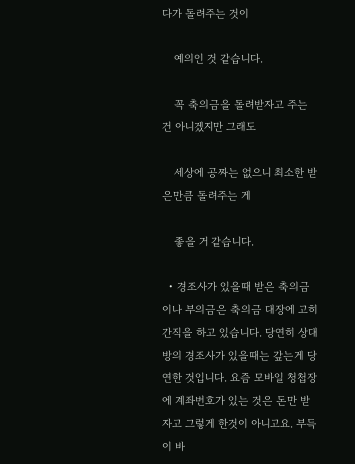다가 돌려주는 것이

    예의인 것 같습니다.

    꼭 축의금을 돌려받자고 주는 건 아니겠지만 그래도

    세상에 공짜는 없으니 최소한 받은만큼 돌려주는 게

    좋을 거 같습니다.

  • 경조사가 있을때 받은 축의금이나 부의금은 축의금 대장에 고히 간직을 하고 있습니다. 당연히 상대방의 경조사가 있을때는 갚는게 당연한 것입니다. 요즘 모바일 청첩장에 계좌번호가 있는 것은 돈만 받자고 그렇게 한것이 아니고요. 부득이 바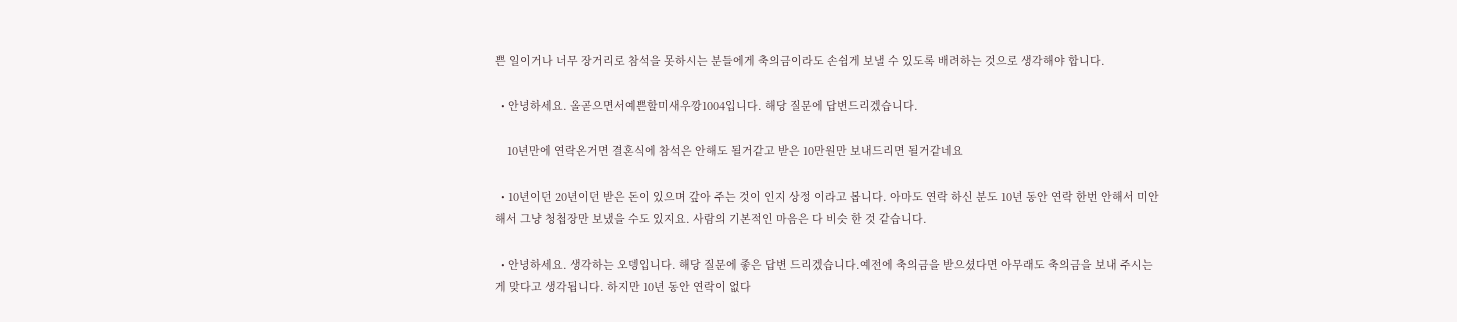쁜 일이거나 너무 장거리로 참석을 못하시는 분들에게 축의금이라도 손쉽게 보낼 수 있도록 배려하는 것으로 생각해야 합니다.

  • 안녕하세요. 올곧으면서예쁜할미새우깡1004입니다. 해당 질문에 답변드리겠습니다.

    10년만에 연락온거면 결혼식에 참석은 안해도 될거같고 받은 10만원만 보내드리면 될거같네요

  • 10년이던 20년이던 받은 돈이 있으며 갚아 주는 것이 인지 상정 이라고 봅니다. 아마도 연락 하신 분도 10년 동안 연락 한번 안해서 미안 해서 그냥 청첩장만 보냈을 수도 있지요. 사람의 기본적인 마음은 다 비슷 한 것 같습니다.

  • 안녕하세요. 생각하는 오뎅입니다. 해당 질문에 좋은 답변 드리겠습니다.예전에 축의금을 받으셨다면 아무래도 축의금을 보내 주시는 게 맞다고 생각됩니다. 하지만 10년 동안 연락이 없다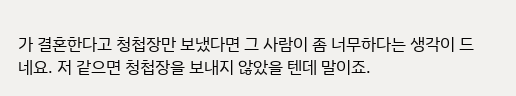가 결혼한다고 청첩장만 보냈다면 그 사람이 좀 너무하다는 생각이 드네요. 저 같으면 청첩장을 보내지 않았을 텐데 말이죠.